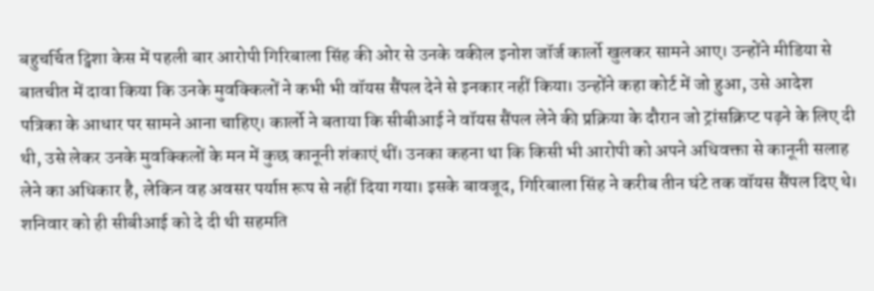बहुचर्चित ट्विशा केस में पहली बार आरोपी गिरिबाला सिंह की ओर से उनके वकील इनोश जॉर्ज कार्लो खुलकर सामने आए। उन्होंने मीडिया से बातचीत में दावा किया कि उनके मुवक्किलों ने कभी भी वॉयस सैंपल देने से इनकार नहीं किया। उन्होंने कहा कोर्ट में जो हुआ, उसे आदेश पत्रिका के आधार पर सामने आना चाहिए। कार्लो ने बताया कि सीबीआई ने वॉयस सैंपल लेने की प्रक्रिया के दौरान जो ट्रांसक्रिप्ट पढ़ने के लिए दी थी, उसे लेकर उनके मुवक्किलों के मन में कुछ कानूनी शंकाएं थीं। उनका कहना था कि किसी भी आरोपी को अपने अधिवक्ता से कानूनी सलाह लेने का अधिकार है, लेकिन वह अवसर पर्याप्त रूप से नहीं दिया गया। इसके बावजूद, गिरिबाला सिंह ने करीब तीन घंटे तक वॉयस सैंपल दिए थे। शनिवार को ही सीबीआई को दे दी थी सहमति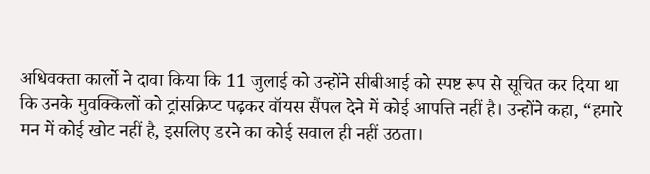अधिवक्ता कार्लो ने दावा किया कि 11 जुलाई को उन्होंने सीबीआई को स्पष्ट रूप से सूचित कर दिया था कि उनके मुवक्किलों को ट्रांसक्रिप्ट पढ़कर वॉयस सैंपल देने में कोई आपत्ति नहीं है। उन्होंने कहा, “हमारे मन में कोई खोट नहीं है, इसलिए डरने का कोई सवाल ही नहीं उठता।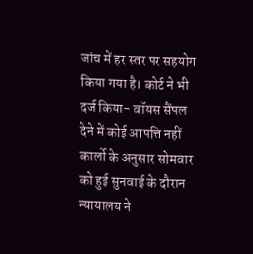जांच में हर स्तर पर सहयोग किया गया है। कोर्ट ने भी दर्ज किया- वॉयस सैंपल देने में कोई आपत्ति नहीं कार्लो के अनुसार सोमवार को हुई सुनवाई के दौरान न्यायालय ने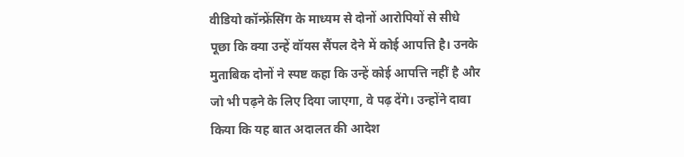वीडियो कॉन्फ्रेंसिंग के माध्यम से दोनों आरोपियों से सीधे पूछा कि क्या उन्हें वॉयस सैंपल देने में कोई आपत्ति है। उनके मुताबिक दोनों ने स्पष्ट कहा कि उन्हें कोई आपत्ति नहीं है और जो भी पढ़ने के लिए दिया जाएगा, वे पढ़ देंगे। उन्होंने दावा किया कि यह बात अदालत की आदेश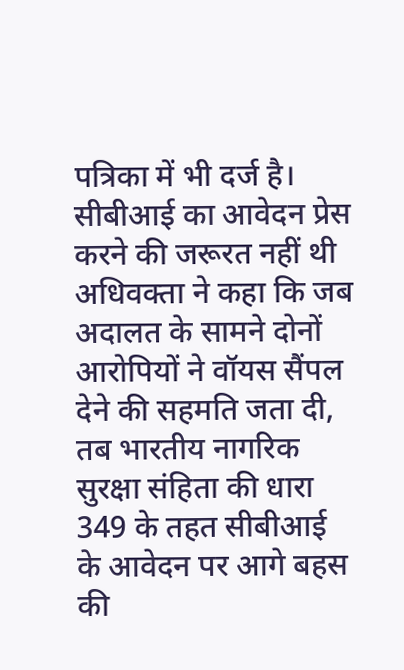पत्रिका में भी दर्ज है। सीबीआई का आवेदन प्रेस करने की जरूरत नहीं थी अधिवक्ता ने कहा कि जब अदालत के सामने दोनों आरोपियों ने वॉयस सैंपल देने की सहमति जता दी, तब भारतीय नागरिक सुरक्षा संहिता की धारा 349 के तहत सीबीआई के आवेदन पर आगे बहस की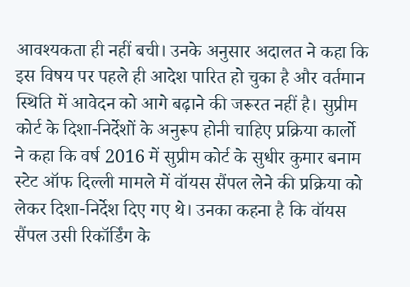आवश्यकता ही नहीं बची। उनके अनुसार अदालत ने कहा कि इस विषय पर पहले ही आदेश पारित हो चुका है और वर्तमान स्थिति में आवेदन को आगे बढ़ाने की जरूरत नहीं है। सुप्रीम कोर्ट के दिशा-निर्देशों के अनुरूप होनी चाहिए प्रक्रिया कार्लो ने कहा कि वर्ष 2016 में सुप्रीम कोर्ट के सुधीर कुमार बनाम स्टेट ऑफ दिल्ली मामले में वॉयस सैंपल लेने की प्रक्रिया को लेकर दिशा-निर्देश दिए गए थे। उनका कहना है कि वॉयस सैंपल उसी रिकॉर्डिंग के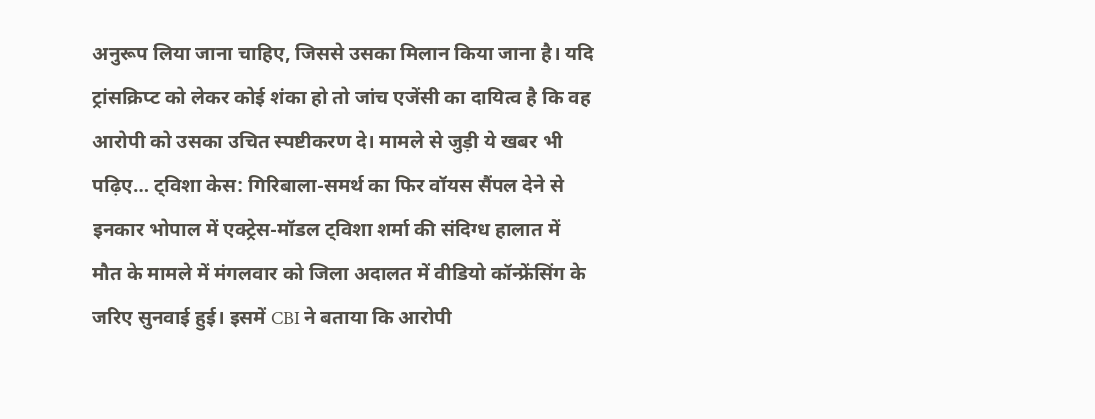अनुरूप लिया जाना चाहिए, जिससे उसका मिलान किया जाना है। यदि ट्रांसक्रिप्ट को लेकर कोई शंका हो तो जांच एजेंसी का दायित्व है कि वह आरोपी को उसका उचित स्पष्टीकरण दे। मामले से जुड़ी ये खबर भी पढ़िए… ट्विशा केस: गिरिबाला-समर्थ का फिर वॉयस सैंपल देने से इनकार भोपाल में एक्ट्रेस-मॉडल ट्विशा शर्मा की संदिग्ध हालात में मौत के मामले में मंगलवार को जिला अदालत में वीडियो कॉन्फ्रेंसिंग के जरिए सुनवाई हुई। इसमें CBI ने बताया कि आरोपी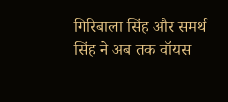गिरिबाला सिंह और समर्थ सिंह ने अब तक वॉयस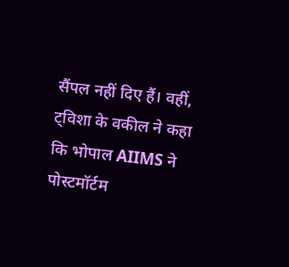सैंपल नहीं दिए हैं। वहीं, ट्विशा के वकील ने कहा कि भोपाल AIIMS ने पोस्टमॉर्टम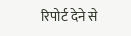रिपोर्ट देने से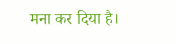मना कर दिया है।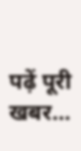पढ़ें पूरी खबर…